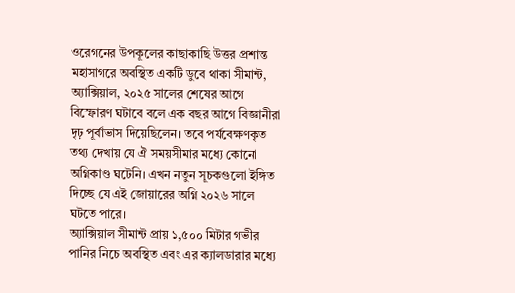ওরেগনের উপকূলের কাছাকাছি উত্তর প্রশান্ত মহাসাগরে অবস্থিত একটি ডুবে থাকা সীমান্ট, অ্যাক্সিয়াল, ২০২৫ সালের শেষের আগে বিস্ফোরণ ঘটাবে বলে এক বছর আগে বিজ্ঞানীরা দৃঢ় পূর্বাভাস দিয়েছিলেন। তবে পর্যবেক্ষণকৃত তথ্য দেখায় যে ঐ সময়সীমার মধ্যে কোনো অগ্নিকাণ্ড ঘটেনি। এখন নতুন সূচকগুলো ইঙ্গিত দিচ্ছে যে এই জোয়ারের অগ্নি ২০২৬ সালে ঘটতে পারে।
অ্যাক্সিয়াল সীমান্ট প্রায় ১,৫০০ মিটার গভীর পানির নিচে অবস্থিত এবং এর ক্যালডারার মধ্যে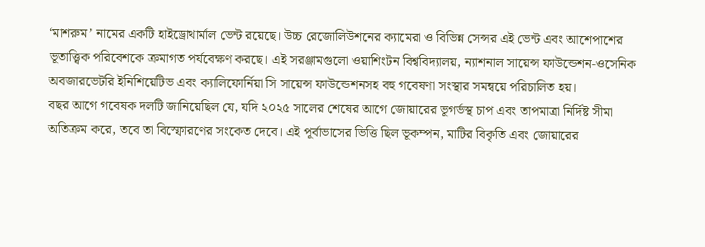‘মাশরুম’ নামের একটি হাইড্রোথার্মাল ভেন্ট রয়েছে। উচ্চ রেজোলিউশনের ক্যামেরা ও বিভিন্ন সেন্সর এই ভেন্ট এবং আশেপাশের ভূতাত্ত্বিক পরিবেশকে ক্রমাগত পর্যবেক্ষণ করছে। এই সরঞ্জামগুলো ওয়াশিংটন বিশ্ববিদ্যালয়, ন্যাশনাল সায়েন্স ফাউন্ডেশন‑ওসেনিক অবজারভেটরি ইনিশিয়েটিভ এবং ক্যালিফোর্নিয়া সি সায়েন্স ফাউন্ডেশনসহ বহু গবেষণা সংস্থার সমন্বয়ে পরিচালিত হয়।
বছর আগে গবেষক দলটি জানিয়েছিল যে, যদি ২০২৫ সালের শেষের আগে জোয়ারের ভূগর্ভস্থ চাপ এবং তাপমাত্রা নির্দিষ্ট সীমা অতিক্রম করে, তবে তা বিস্ফোরণের সংকেত দেবে। এই পূর্বাভাসের ভিত্তি ছিল ভূকম্পন, মাটির বিকৃতি এবং জোয়ারের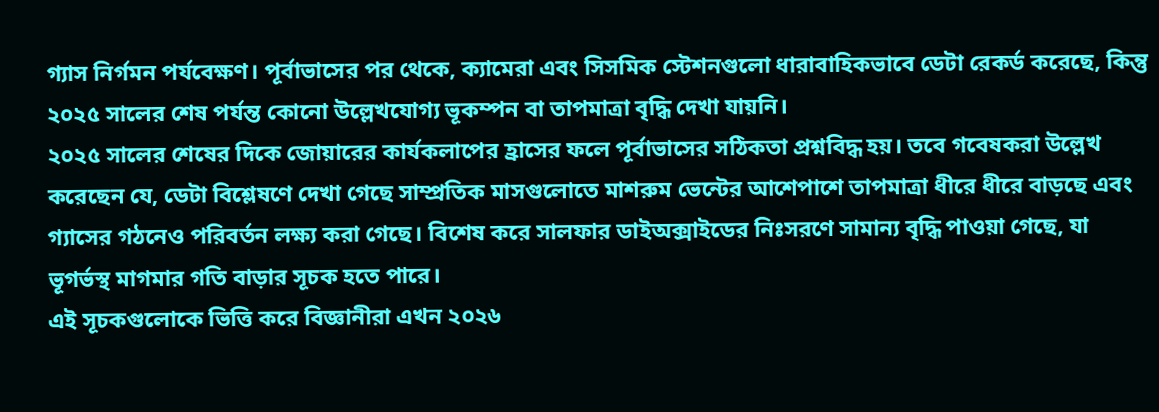গ্যাস নির্গমন পর্যবেক্ষণ। পূর্বাভাসের পর থেকে, ক্যামেরা এবং সিসমিক স্টেশনগুলো ধারাবাহিকভাবে ডেটা রেকর্ড করেছে, কিন্তু ২০২৫ সালের শেষ পর্যন্ত কোনো উল্লেখযোগ্য ভূকম্পন বা তাপমাত্রা বৃদ্ধি দেখা যায়নি।
২০২৫ সালের শেষের দিকে জোয়ারের কার্যকলাপের হ্রাসের ফলে পূর্বাভাসের সঠিকতা প্রশ্নবিদ্ধ হয়। তবে গবেষকরা উল্লেখ করেছেন যে, ডেটা বিশ্লেষণে দেখা গেছে সাম্প্রতিক মাসগুলোতে মাশরুম ভেন্টের আশেপাশে তাপমাত্রা ধীরে ধীরে বাড়ছে এবং গ্যাসের গঠনেও পরিবর্তন লক্ষ্য করা গেছে। বিশেষ করে সালফার ডাইঅক্সাইডের নিঃসরণে সামান্য বৃদ্ধি পাওয়া গেছে, যা ভূগর্ভস্থ মাগমার গতি বাড়ার সূচক হতে পারে।
এই সূচকগুলোকে ভিত্তি করে বিজ্ঞানীরা এখন ২০২৬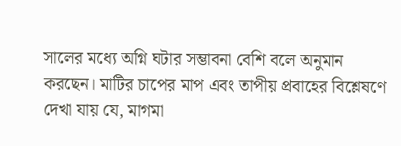সালের মধ্যে অগ্নি ঘটার সম্ভাবনা বেশি বলে অনুমান করছেন। মাটির চাপের মাপ এবং তাপীয় প্রবাহের বিশ্লেষণে দেখা যায় যে, মাগমা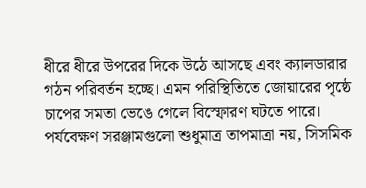ধীরে ধীরে উপরের দিকে উঠে আসছে এবং ক্যালডারার গঠন পরিবর্তন হচ্ছে। এমন পরিস্থিতিতে জোয়ারের পৃষ্ঠে চাপের সমতা ভেঙে গেলে বিস্ফোরণ ঘটতে পারে।
পর্যবেক্ষণ সরঞ্জামগুলো শুধুমাত্র তাপমাত্রা নয়, সিসমিক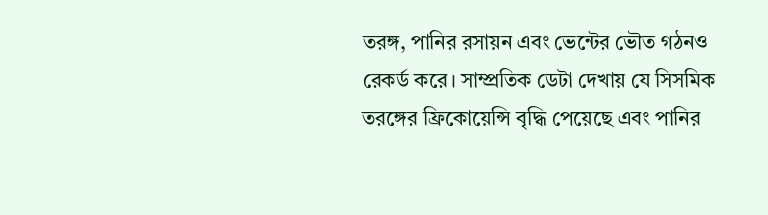তরঙ্গ, পানির রসায়ন এবং ভেন্টের ভৌত গঠনও রেকর্ড করে। সাম্প্রতিক ডেটা দেখায় যে সিসমিক তরঙ্গের ফ্রিকোয়েন্সি বৃদ্ধি পেয়েছে এবং পানির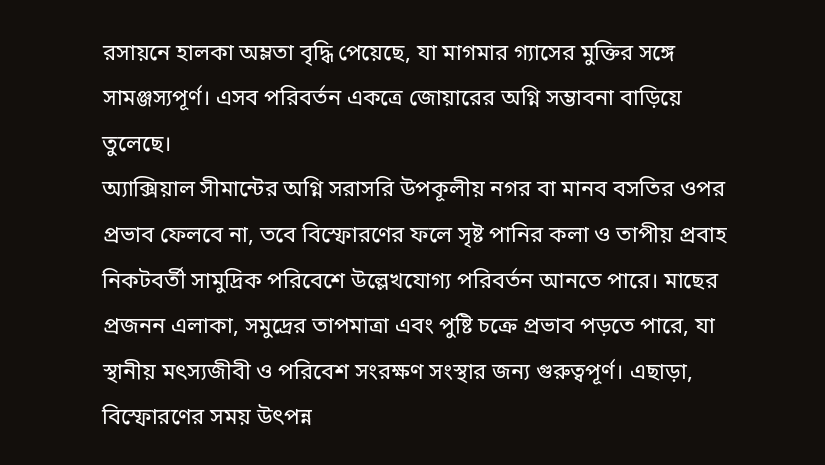রসায়নে হালকা অম্লতা বৃদ্ধি পেয়েছে, যা মাগমার গ্যাসের মুক্তির সঙ্গে সামঞ্জস্যপূর্ণ। এসব পরিবর্তন একত্রে জোয়ারের অগ্নি সম্ভাবনা বাড়িয়ে তুলেছে।
অ্যাক্সিয়াল সীমান্টের অগ্নি সরাসরি উপকূলীয় নগর বা মানব বসতির ওপর প্রভাব ফেলবে না, তবে বিস্ফোরণের ফলে সৃষ্ট পানির কলা ও তাপীয় প্রবাহ নিকটবর্তী সামুদ্রিক পরিবেশে উল্লেখযোগ্য পরিবর্তন আনতে পারে। মাছের প্রজনন এলাকা, সমুদ্রের তাপমাত্রা এবং পুষ্টি চক্রে প্রভাব পড়তে পারে, যা স্থানীয় মৎস্যজীবী ও পরিবেশ সংরক্ষণ সংস্থার জন্য গুরুত্বপূর্ণ। এছাড়া, বিস্ফোরণের সময় উৎপন্ন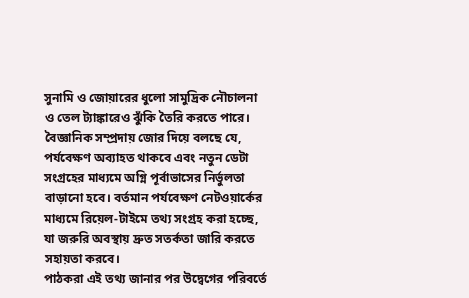সুনামি ও জোয়ারের ধুলো সামুদ্রিক নৌচালনা ও তেল ট্যাঙ্কারেও ঝুঁকি তৈরি করতে পারে।
বৈজ্ঞানিক সম্প্রদায় জোর দিয়ে বলছে যে, পর্যবেক্ষণ অব্যাহত থাকবে এবং নতুন ডেটা সংগ্রহের মাধ্যমে অগ্নি পূর্বাভাসের নির্ভুলতা বাড়ানো হবে। বর্তমান পর্যবেক্ষণ নেটওয়ার্কের মাধ্যমে রিয়েল-টাইমে তথ্য সংগ্রহ করা হচ্ছে, যা জরুরি অবস্থায় দ্রুত সতর্কতা জারি করতে সহায়তা করবে।
পাঠকরা এই তথ্য জানার পর উদ্বেগের পরিবর্তে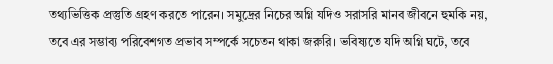তথ্যভিত্তিক প্রস্তুতি গ্রহণ করতে পারেন। সমুদ্রের নিচের অগ্নি যদিও সরাসরি মানব জীবনে হুমকি নয়, তবে এর সম্ভাব্য পরিবেশগত প্রভাব সম্পর্কে সচেতন থাকা জরুরি। ভবিষ্যতে যদি অগ্নি ঘটে, তবে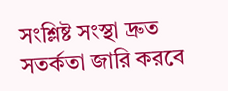সংশ্লিষ্ট সংস্থা দ্রুত সতর্কতা জারি করবে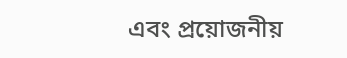এবং প্রয়োজনীয়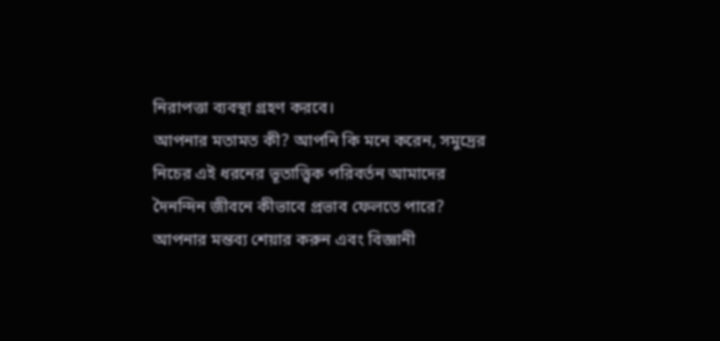নিরাপত্তা ব্যবস্থা গ্রহণ করবে।
আপনার মতামত কী? আপনি কি মনে করেন, সমুদ্রের নিচের এই ধরনের ভূতাত্ত্বিক পরিবর্তন আমাদের দৈনন্দিন জীবনে কীভাবে প্রভাব ফেলতে পারে? আপনার মন্তব্য শেয়ার করুন এবং বিজ্ঞানী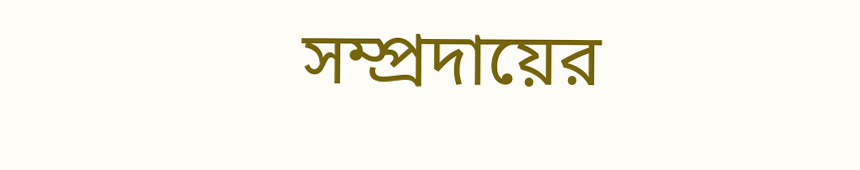সম্প্রদায়ের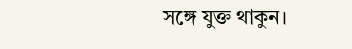সঙ্গে যুক্ত থাকুন।